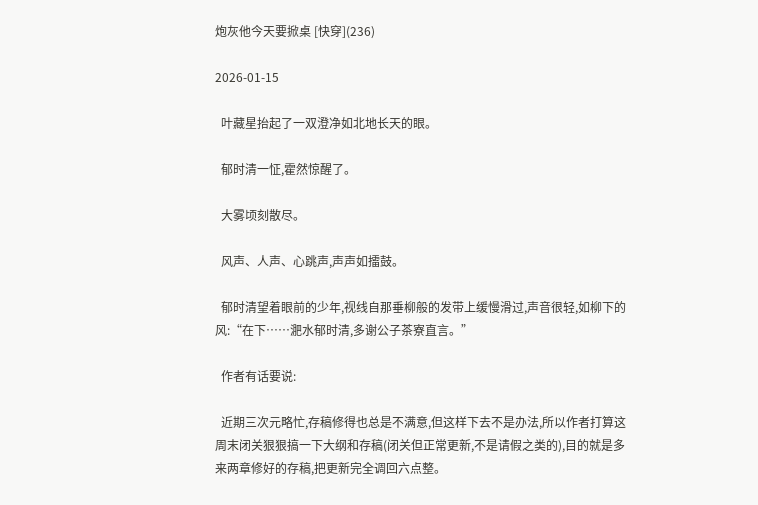炮灰他今天要掀桌 [快穿](236)

2026-01-15

  叶藏星抬起了一双澄净如北地长天的眼。

  郁时清一怔,霍然惊醒了。

  大雾顷刻散尽。

  风声、人声、心跳声,声声如擂鼓。

  郁时清望着眼前的少年,视线自那垂柳般的发带上缓慢滑过,声音很轻,如柳下的风:“在下……淝水郁时清,多谢公子茶寮直言。”

  作者有话要说:

  近期三次元略忙,存稿修得也总是不满意,但这样下去不是办法,所以作者打算这周末闭关狠狠搞一下大纲和存稿(闭关但正常更新,不是请假之类的),目的就是多来两章修好的存稿,把更新完全调回六点整。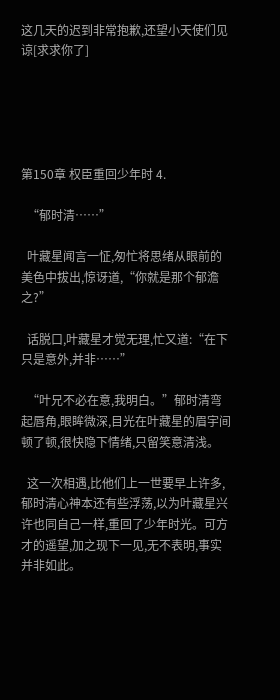这几天的迟到非常抱歉,还望小天使们见谅[求求你了]





第150章 权臣重回少年时 4.

  “郁时清……”

  叶藏星闻言一怔,匆忙将思绪从眼前的美色中拔出,惊讶道,“你就是那个郁澹之?”

  话脱口,叶藏星才觉无理,忙又道:“在下只是意外,并非……”

  “叶兄不必在意,我明白。”郁时清弯起唇角,眼眸微深,目光在叶藏星的眉宇间顿了顿,很快隐下情绪,只留笑意清浅。

  这一次相遇,比他们上一世要早上许多,郁时清心神本还有些浮荡,以为叶藏星兴许也同自己一样,重回了少年时光。可方才的遥望,加之现下一见,无不表明,事实并非如此。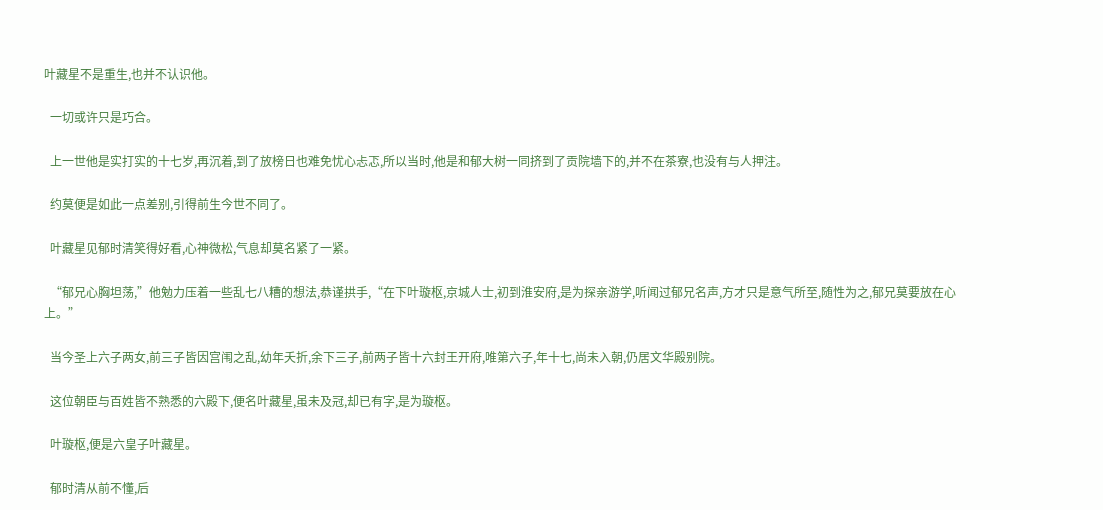叶藏星不是重生,也并不认识他。

  一切或许只是巧合。

  上一世他是实打实的十七岁,再沉着,到了放榜日也难免忧心忐忑,所以当时,他是和郁大树一同挤到了贡院墙下的,并不在茶寮,也没有与人押注。

  约莫便是如此一点差别,引得前生今世不同了。

  叶藏星见郁时清笑得好看,心神微松,气息却莫名紧了一紧。

  “郁兄心胸坦荡,”他勉力压着一些乱七八糟的想法,恭谨拱手,“在下叶璇枢,京城人士,初到淮安府,是为探亲游学,听闻过郁兄名声,方才只是意气所至,随性为之,郁兄莫要放在心上。”

  当今圣上六子两女,前三子皆因宫闱之乱,幼年夭折,余下三子,前两子皆十六封王开府,唯第六子,年十七,尚未入朝,仍居文华殿别院。

  这位朝臣与百姓皆不熟悉的六殿下,便名叶藏星,虽未及冠,却已有字,是为璇枢。

  叶璇枢,便是六皇子叶藏星。

  郁时清从前不懂,后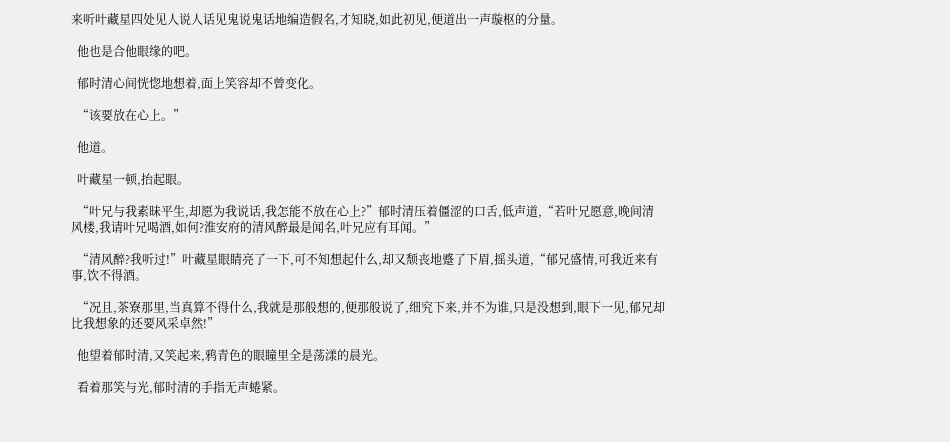来听叶藏星四处见人说人话见鬼说鬼话地编造假名,才知晓,如此初见,便道出一声璇枢的分量。

  他也是合他眼缘的吧。

  郁时清心间恍惚地想着,面上笑容却不曾变化。

  “该要放在心上。”

  他道。

  叶藏星一顿,抬起眼。

  “叶兄与我素昧平生,却愿为我说话,我怎能不放在心上?”郁时清压着僵涩的口舌,低声道,“若叶兄愿意,晚间清风楼,我请叶兄喝酒,如何?淮安府的清风醉最是闻名,叶兄应有耳闻。”

  “清风醉?我听过!”叶藏星眼睛亮了一下,可不知想起什么,却又颓丧地蹙了下眉,摇头道,“郁兄盛情,可我近来有事,饮不得酒。

  “况且,茶寮那里,当真算不得什么,我就是那般想的,便那般说了,细究下来,并不为谁,只是没想到,眼下一见,郁兄却比我想象的还要风采卓然!”

  他望着郁时清,又笑起来,鸦青色的眼瞳里全是荡漾的晨光。

  看着那笑与光,郁时清的手指无声蜷紧。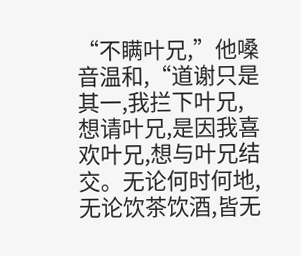“不瞒叶兄,”他嗓音温和,“道谢只是其一,我拦下叶兄,想请叶兄,是因我喜欢叶兄,想与叶兄结交。无论何时何地,无论饮茶饮酒,皆无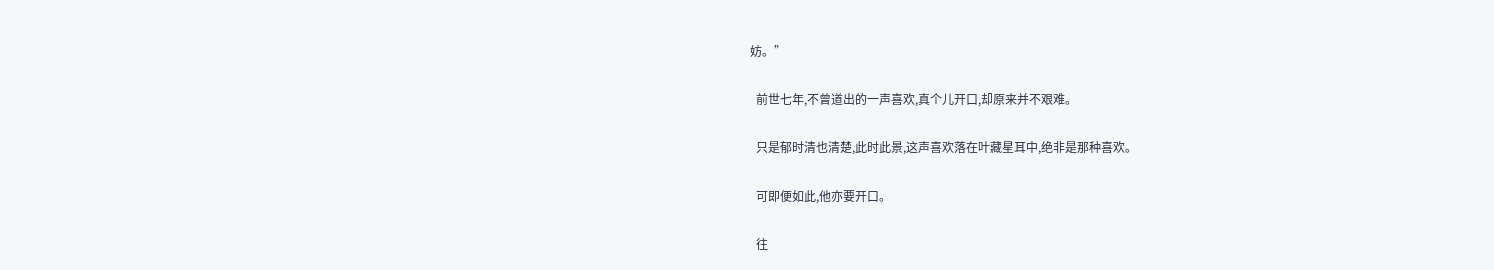妨。”

  前世七年,不曾道出的一声喜欢,真个儿开口,却原来并不艰难。

  只是郁时清也清楚,此时此景,这声喜欢落在叶藏星耳中,绝非是那种喜欢。

  可即便如此,他亦要开口。

  往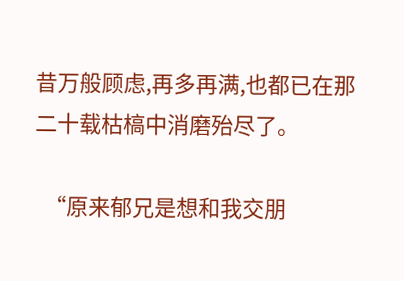昔万般顾虑,再多再满,也都已在那二十载枯槁中消磨殆尽了。

  “原来郁兄是想和我交朋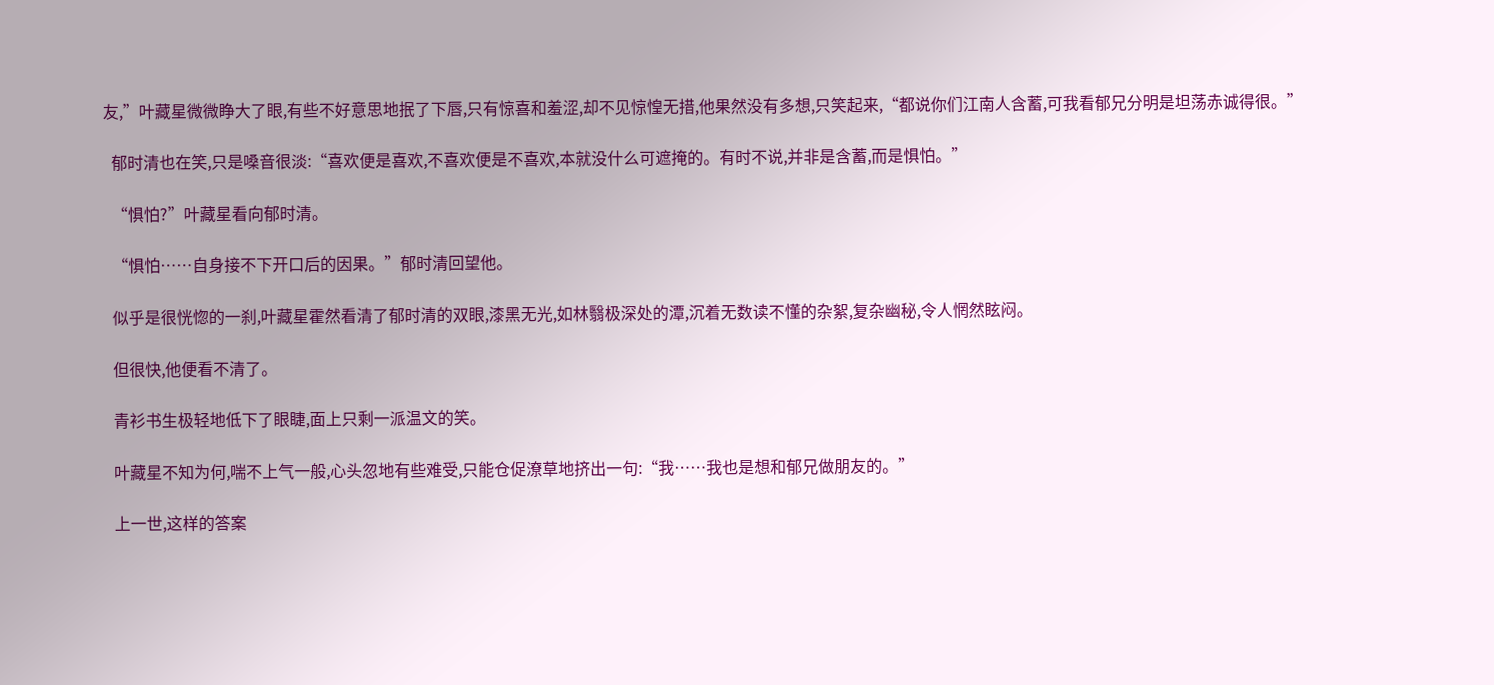友,”叶藏星微微睁大了眼,有些不好意思地抿了下唇,只有惊喜和羞涩,却不见惊惶无措,他果然没有多想,只笑起来,“都说你们江南人含蓄,可我看郁兄分明是坦荡赤诚得很。”

  郁时清也在笑,只是嗓音很淡:“喜欢便是喜欢,不喜欢便是不喜欢,本就没什么可遮掩的。有时不说,并非是含蓄,而是惧怕。”

  “惧怕?”叶藏星看向郁时清。

  “惧怕……自身接不下开口后的因果。”郁时清回望他。

  似乎是很恍惚的一刹,叶藏星霍然看清了郁时清的双眼,漆黑无光,如林翳极深处的潭,沉着无数读不懂的杂絮,复杂幽秘,令人惘然眩闷。

  但很快,他便看不清了。

  青衫书生极轻地低下了眼睫,面上只剩一派温文的笑。

  叶藏星不知为何,喘不上气一般,心头忽地有些难受,只能仓促潦草地挤出一句:“我……我也是想和郁兄做朋友的。”

  上一世,这样的答案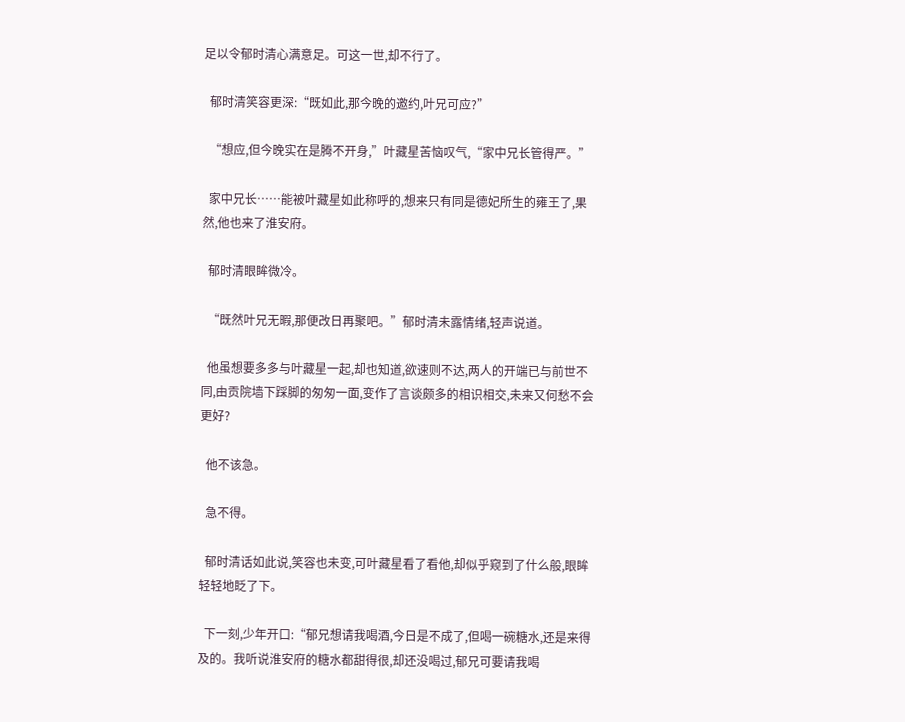足以令郁时清心满意足。可这一世,却不行了。

  郁时清笑容更深:“既如此,那今晚的邀约,叶兄可应?”

  “想应,但今晚实在是腾不开身,”叶藏星苦恼叹气,“家中兄长管得严。”

  家中兄长……能被叶藏星如此称呼的,想来只有同是德妃所生的雍王了,果然,他也来了淮安府。

  郁时清眼眸微冷。

  “既然叶兄无暇,那便改日再聚吧。”郁时清未露情绪,轻声说道。

  他虽想要多多与叶藏星一起,却也知道,欲速则不达,两人的开端已与前世不同,由贡院墙下踩脚的匆匆一面,变作了言谈颇多的相识相交,未来又何愁不会更好?

  他不该急。

  急不得。

  郁时清话如此说,笑容也未变,可叶藏星看了看他,却似乎窥到了什么般,眼眸轻轻地眨了下。

  下一刻,少年开口:“郁兄想请我喝酒,今日是不成了,但喝一碗糖水,还是来得及的。我听说淮安府的糖水都甜得很,却还没喝过,郁兄可要请我喝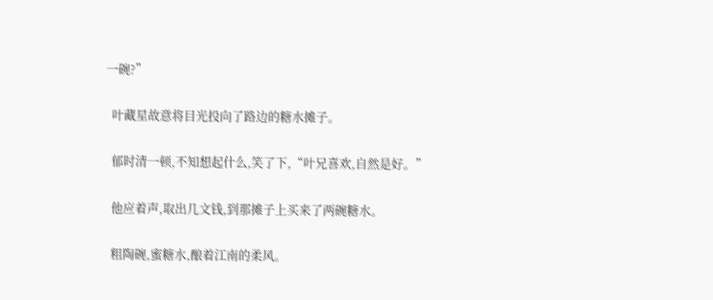一碗?”

  叶藏星故意将目光投向了路边的糖水摊子。

  郁时清一顿,不知想起什么,笑了下,“叶兄喜欢,自然是好。”

  他应着声,取出几文钱,到那摊子上买来了两碗糖水。

  粗陶碗,蜜糖水,酿着江南的柔风。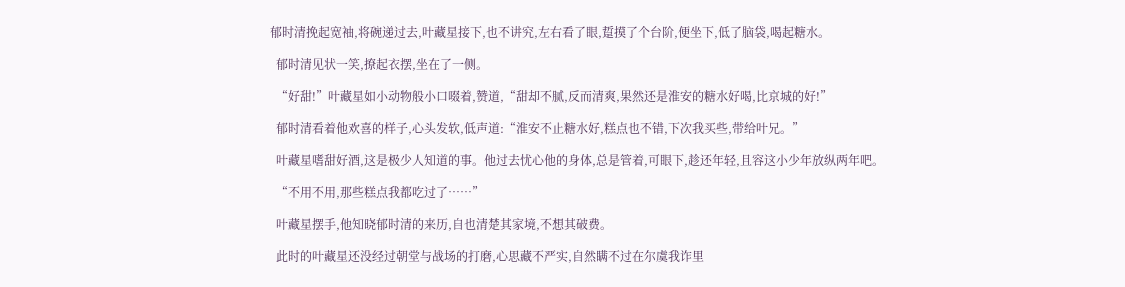郁时清挽起宽袖,将碗递过去,叶藏星接下,也不讲究,左右看了眼,踅摸了个台阶,便坐下,低了脑袋,喝起糖水。

  郁时清见状一笑,撩起衣摆,坐在了一侧。

  “好甜!”叶藏星如小动物般小口啜着,赞道,“甜却不腻,反而清爽,果然还是淮安的糖水好喝,比京城的好!”

  郁时清看着他欢喜的样子,心头发软,低声道:“淮安不止糖水好,糕点也不错,下次我买些,带给叶兄。”

  叶藏星嗜甜好酒,这是极少人知道的事。他过去忧心他的身体,总是管着,可眼下,趁还年轻,且容这小少年放纵两年吧。

  “不用不用,那些糕点我都吃过了……”

  叶藏星摆手,他知晓郁时清的来历,自也清楚其家境,不想其破费。

  此时的叶藏星还没经过朝堂与战场的打磨,心思藏不严实,自然瞒不过在尔虞我诈里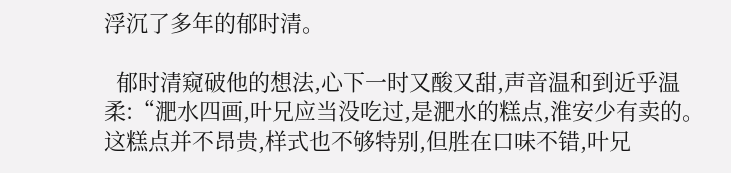浮沉了多年的郁时清。

  郁时清窥破他的想法,心下一时又酸又甜,声音温和到近乎温柔:“淝水四画,叶兄应当没吃过,是淝水的糕点,淮安少有卖的。这糕点并不昂贵,样式也不够特别,但胜在口味不错,叶兄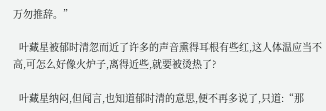万勿推辞。”

  叶藏星被郁时清忽而近了许多的声音熏得耳根有些红,这人体温应当不高,可怎么好像火炉子,离得近些,就要被烫热了?

  叶藏星纳闷,但闻言,也知道郁时清的意思,便不再多说了,只道:“那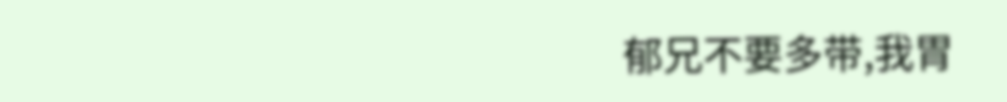郁兄不要多带,我胃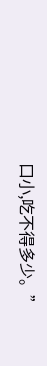口小,吃不得多少。”